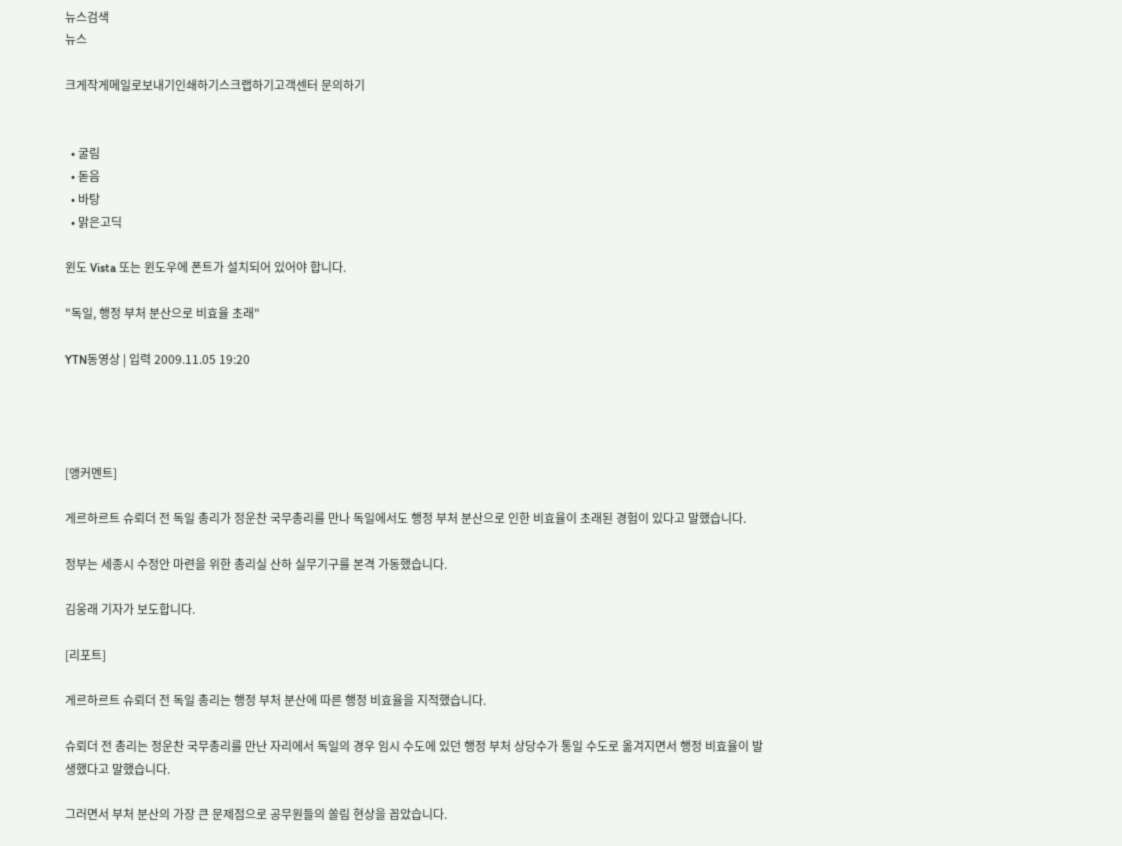뉴스검색
뉴스

크게작게메일로보내기인쇄하기스크랩하기고객센터 문의하기


  • 굴림
  • 돋음
  • 바탕
  • 맑은고딕

윈도 Vista 또는 윈도우에 폰트가 설치되어 있어야 합니다.

"독일, 행정 부처 분산으로 비효율 초래"

YTN동영상 | 입력 2009.11.05 19:20




[앵커멘트]

게르하르트 슈뢰더 전 독일 총리가 정운찬 국무총리를 만나 독일에서도 행정 부처 분산으로 인한 비효율이 초래된 경험이 있다고 말했습니다.

정부는 세종시 수정안 마련을 위한 총리실 산하 실무기구를 본격 가동했습니다.

김웅래 기자가 보도합니다.

[리포트]

게르하르트 슈뢰더 전 독일 총리는 행정 부처 분산에 따른 행정 비효율을 지적했습니다.

슈뢰더 전 총리는 정운찬 국무총리를 만난 자리에서 독일의 경우 임시 수도에 있던 행정 부처 상당수가 통일 수도로 옮겨지면서 행정 비효율이 발생했다고 말했습니다.

그러면서 부처 분산의 가장 큰 문제점으로 공무원들의 쏠림 현상을 꼽았습니다.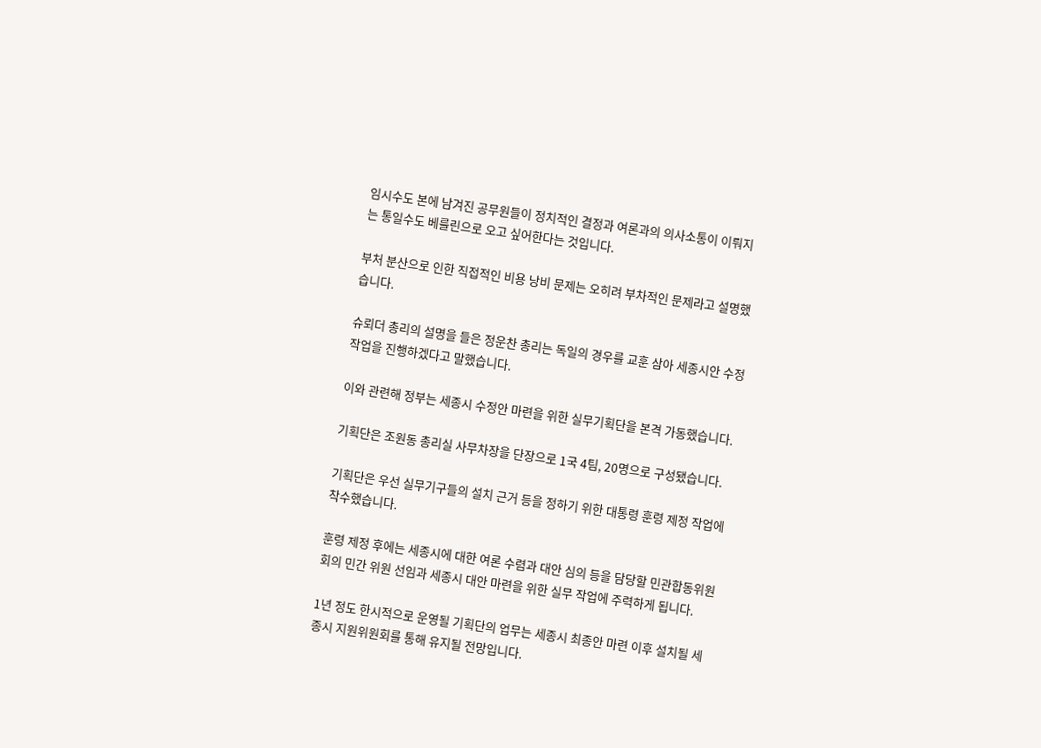임시수도 본에 남겨진 공무원들이 정치적인 결정과 여론과의 의사소통이 이뤄지는 통일수도 베를린으로 오고 싶어한다는 것입니다.

부처 분산으로 인한 직접적인 비용 낭비 문제는 오히려 부차적인 문제라고 설명했습니다.

슈뢰더 총리의 설명을 들은 정운찬 총리는 독일의 경우를 교훈 삼아 세종시안 수정 작업을 진행하겠다고 말했습니다.

이와 관련해 정부는 세종시 수정안 마련을 위한 실무기획단을 본격 가동했습니다.

기획단은 조원동 총리실 사무차장을 단장으로 1국 4팀, 20명으로 구성됐습니다.

기획단은 우선 실무기구들의 설치 근거 등을 정하기 위한 대통령 훈령 제정 작업에 착수했습니다.

훈령 제정 후에는 세종시에 대한 여론 수렴과 대안 심의 등을 담당할 민관합동위원회의 민간 위원 선임과 세종시 대안 마련을 위한 실무 작업에 주력하게 됩니다.

1년 정도 한시적으로 운영될 기획단의 업무는 세종시 최종안 마련 이후 설치될 세종시 지원위원회를 통해 유지될 전망입니다.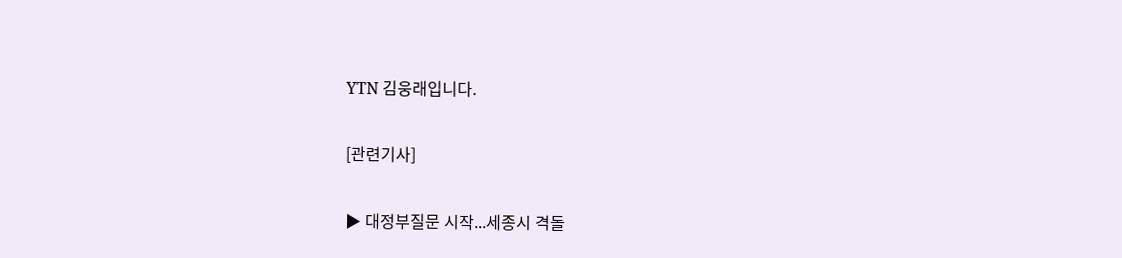YTN 김웅래입니다.

[관련기사]

▶ 대정부질문 시작...세종시 격돌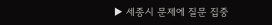▶ 세종시 문제에 질문 집중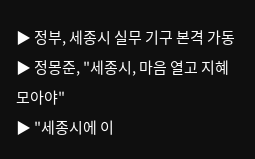▶ 정부, 세종시 실무 기구 본격 가동
▶ 정몽준, "세종시, 마음 열고 지혜 모아야"
▶ "세종시에 이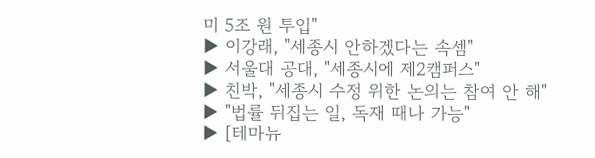미 5조 원 투입"
▶ 이강래, "세종시 안하겠다는 속셈"
▶ 서울대 공대, "세종시에 제2캠퍼스"
▶ 친박, "세종시 수정 위한 논의는 참여 안 해"
▶ "법률 뒤집는 일, 독재 때나 가능"
▶ [테마뉴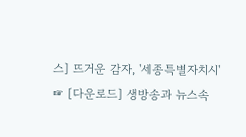스] 뜨거운 감자, '세종특별자치시'
☞ [다운로드] 생방송과 뉴스속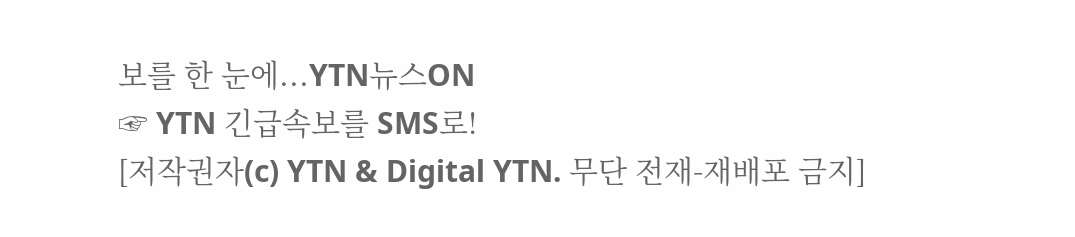보를 한 눈에...YTN뉴스ON
☞ YTN 긴급속보를 SMS로!
[저작권자(c) YTN & Digital YTN. 무단 전재-재배포 금지]